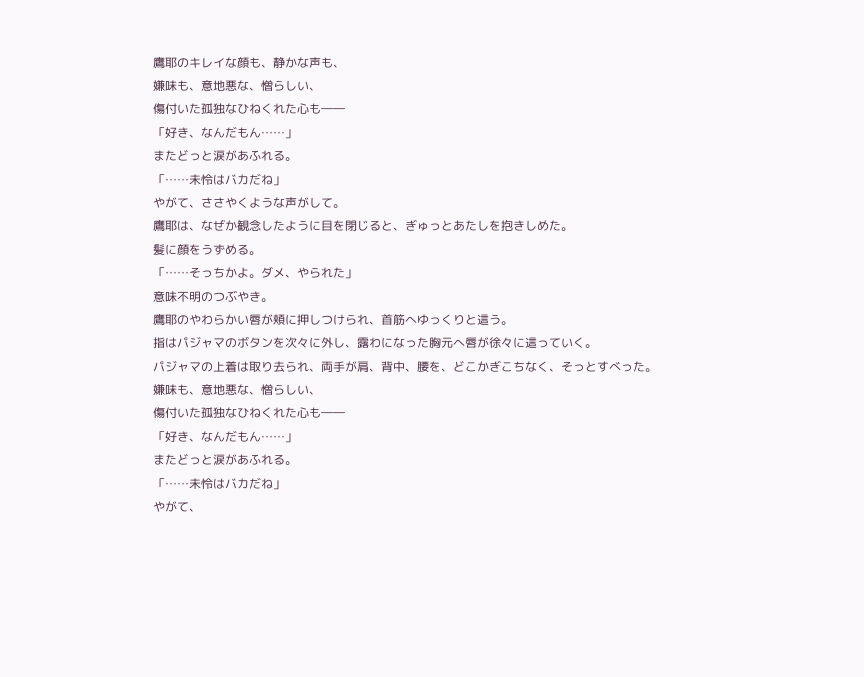鷹耶のキレイな顔も、静かな声も、
嫌味も、意地悪な、憎らしい、
傷付いた孤独なひねくれた心も――
「好き、なんだもん……」
またどっと涙があふれる。
「……未怜はバカだね」
やがて、ささやくような声がして。
鷹耶は、なぜか観念したように目を閉じると、ぎゅっとあたしを抱きしめた。
髪に顔をうずめる。
「……そっちかよ。ダメ、やられた」
意味不明のつぶやき。
鷹耶のやわらかい唇が頬に押しつけられ、首筋へゆっくりと這う。
指はパジャマのボタンを次々に外し、露わになった胸元へ唇が徐々に這っていく。
パジャマの上着は取り去られ、両手が肩、背中、腰を、どこかぎこちなく、そっとすべった。
嫌味も、意地悪な、憎らしい、
傷付いた孤独なひねくれた心も――
「好き、なんだもん……」
またどっと涙があふれる。
「……未怜はバカだね」
やがて、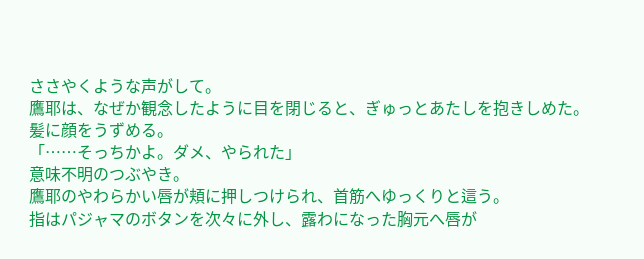ささやくような声がして。
鷹耶は、なぜか観念したように目を閉じると、ぎゅっとあたしを抱きしめた。
髪に顔をうずめる。
「……そっちかよ。ダメ、やられた」
意味不明のつぶやき。
鷹耶のやわらかい唇が頬に押しつけられ、首筋へゆっくりと這う。
指はパジャマのボタンを次々に外し、露わになった胸元へ唇が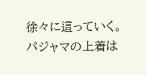徐々に這っていく。
パジャマの上着は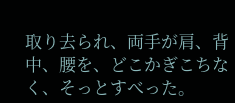取り去られ、両手が肩、背中、腰を、どこかぎこちなく、そっとすべった。